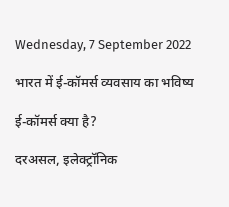Wednesday, 7 September 2022

भारत में ई-कॉमर्स व्यवसाय का भविष्य

ई-कॉमर्स क्या है?

दरअसल, इलेक्ट्रॉनिक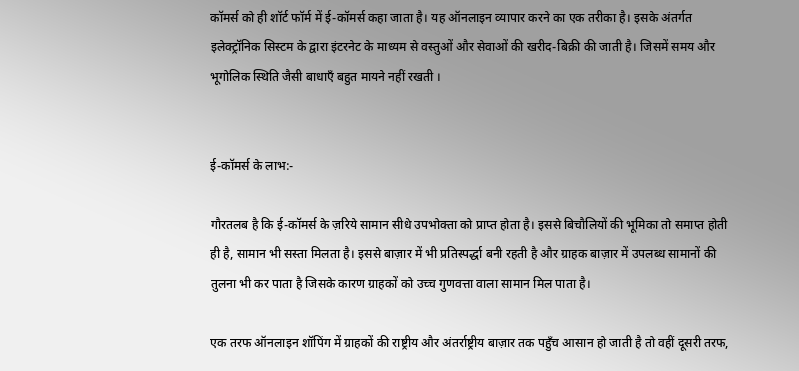कॉमर्स को ही शॉर्ट फॉर्म में ई-कॉमर्स कहा जाता है। यह ऑनलाइन व्यापार करने का एक तरीका है। इसके अंतर्गत इलेक्ट्रॉनिक सिस्टम के द्वारा इंटरनेट के माध्यम से वस्तुओं और सेवाओं की खरीद-बिक्री की जाती है। जिसमें समय और भूगोलिक स्थिति जैसी बाधाएँ बहुत मायने नहीं रखती ।


ई-कॉमर्स के लाभ:-

गौरतलब है कि ई-कॉमर्स के ज़रिये सामान सीधे उपभोक्ता को प्राप्त होता है। इससे बिचौलियों की भूमिका तो समाप्त होती ही है, सामान भी सस्ता मिलता है। इससे बाज़ार में भी प्रतिस्पर्द्धा बनी रहती है और ग्राहक बाज़ार में उपलब्ध सामानों की तुलना भी कर पाता है जिसके कारण ग्राहकों को उच्च गुणवत्ता वाला सामान मिल पाता है।

एक तरफ ऑनलाइन शॉपिंग में ग्राहकों की राष्ट्रीय और अंतर्राष्ट्रीय बाज़ार तक पहुँच आसान हो जाती है तो वहीं दूसरी तरफ,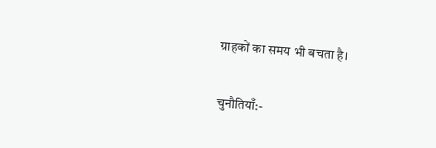ग्राहकों का समय भी बचता है।

चुनौतियाँ:-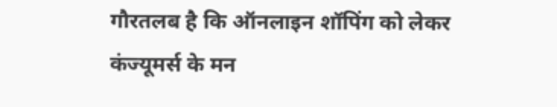गौरतलब है कि ऑनलाइन शॉपिंग को लेकर कंज्यूमर्स के मन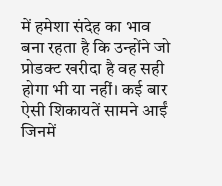में हमेशा संदेह का भाव बना रहता है कि उन्होंने जो प्रोडक्ट खरीदा है वह सही होगा भी या नहीं। कई बार ऐसी शिकायतें सामने आईं जिनमें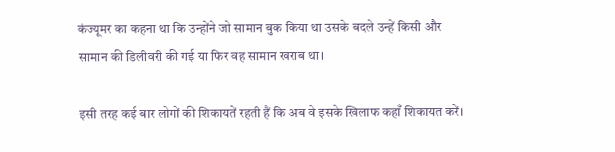कंज्यूमर का कहना था कि उन्होंने जो सामान बुक किया था उसके बदले उन्हें किसी और सामान की डिलीवरी की गई या फिर वह सामान खराब था।

इसी तरह कई बार लोगों की शिकायतें रहती हैं कि अब वे इसके खिलाफ कहाँ शिकायत करें।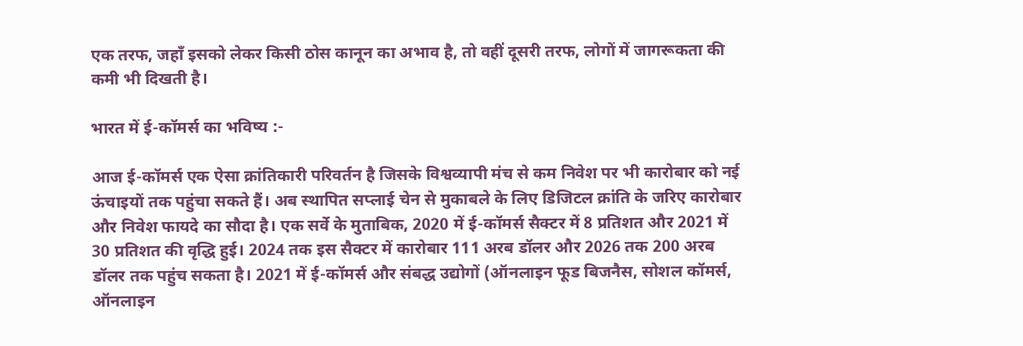एक तरफ, जहाँ इसको लेकर किसी ठोस कानून का अभाव है, तो वहीं दूसरी तरफ, लोगों में जागरूकता की कमी भी दिखती है।

भारत में ई-कॉमर्स का भविष्य :-

आज ई-कॉमर्स एक ऐसा क्रांतिकारी परिवर्तन है जिसके विश्वव्यापी मंच से कम निवेश पर भी कारोबार को नई ऊंचाइयों तक पहुंचा सकते हैं। अब स्थापित सप्लाई चेन से मुकाबले के लिए डिजिटल क्रांति के जरिए कारोबार और निवेश फायदे का सौदा है। एक सर्वे के मुताबिक, 2020 में ई-कॉमर्स सैक्टर में 8 प्रतिशत और 2021 में 30 प्रतिशत की वृद्धि हुई। 2024 तक इस सैक्टर में कारोबार 111 अरब डॉलर और 2026 तक 200 अरब डॉलर तक पहुंच सकता है। 2021 में ई-कॉमर्स और संबद्ध उद्योगों (ऑनलाइन फूड बिजनैस, सोशल कॉमर्स, ऑनलाइन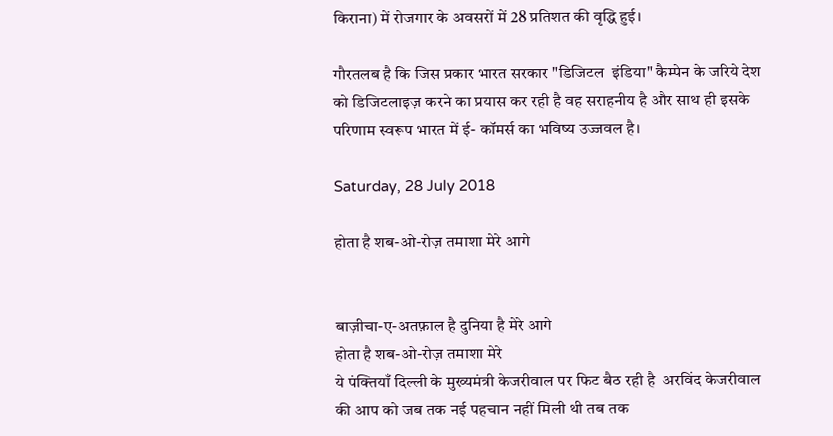किराना) में रोजगार के अवसरों में 28 प्रतिशत की वृद्धि हुई।

गौरतलब है कि जिस प्रकार भारत सरकार "डिजिटल  इंडिया" कैम्पेन के जरिये देश को डिजिटलाइज़ करने का प्रयास कर रही है वह सराहनीय है और साथ ही इसके परिणाम स्वरूप भारत में ई- कॉमर्स का भविष्य उज्जवल है।

Saturday, 28 July 2018

होता है शब-ओ-रोज़ तमाशा मेरे आगे


बाज़ीचा-ए-अतफ़ाल है दुनिया है मेरे आगे
होता है शब-ओ-रोज़ तमाशा मेरे
ये पंक्तियाँ दिल्ली के मुख्यमंत्री केजरीवाल पर फिट बैठ रही है  अरविंद केजरीवाल की आप को जब तक नई पहचान नहीं मिली थी तब तक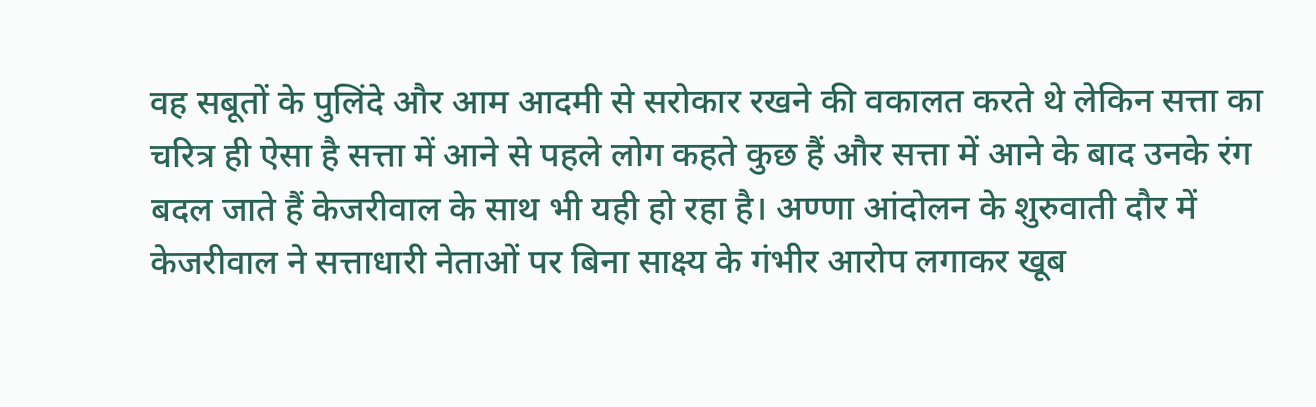वह सबूतों के पुलिंदे और आम आदमी से सरोकार रखने की वकालत करते थे लेकिन सत्ता का चरित्र ही ऐसा है सत्ता में आने से पहले लोग कहते कुछ हैं और सत्ता में आने के बाद उनके रंग बदल जाते हैं केजरीवाल के साथ भी यही हो रहा है। अण्णा आंदोलन के शुरुवाती दौर में केजरीवाल ने सत्ताधारी नेताओं पर बिना साक्ष्य के गंभीर आरोप लगाकर खूब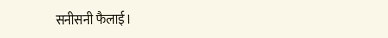सनीसनी फैलाई।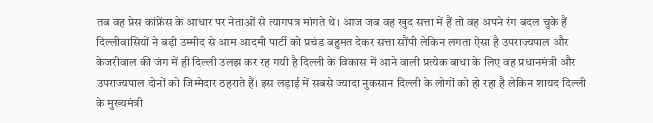तब वह प्रेस कांफ्रेंस के आधार पर नेताओं से त्यागपत्र मांगते थे। आज जब वह खुद सत्ता में हैं तो वह अपने रंग बदल चुके हैं दिल्लीवासियों ने बड़ी उम्मीद से आम आदमी पार्टी को प्रचंड बहुमत देकर सत्ता सौंपी लेकिन लगता ऐसा है उपराज्यपाल और केजरीवाल की जंग में ही दिल्ली उलझ कर रह गयी है दिल्ली के विकास में आने वाली प्रत्येक बाधा के लिए वह प्रधानमंत्री और उपराज्यपाल दोनों को जिम्मेदार ठहराते हैं। इस लड़ाई में सबसे ज्यादा नुकसान दिल्ली के लोगों को हो रहा है लेकिन शायद दिल्ली के मुख्यमंत्री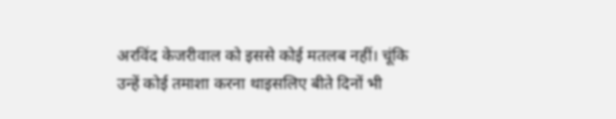अरविंद केजरीवाल को इससे कोई मतलब नहीं। चूंकि उन्हें कोई तमाशा करना थाइसलिए बीते दिनों भी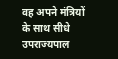वह अपने मंत्रियों के साथ सीधे उपराज्यपाल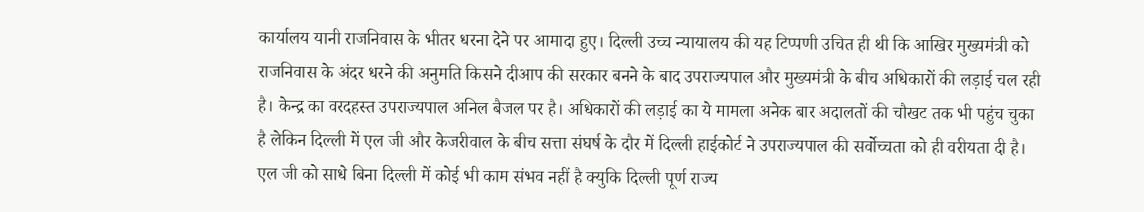कार्यालय यानी राजनिवास के भीतर धरना देने पर आमादा हुए। दिल्ली उच्च न्यायालय की यह टिप्पणी उचित ही थी कि आखिर मुख्यमंत्री को राजनिवास के अंदर धरने की अनुमति किसने दीआप की सरकार बनने के बाद उपराज्यपाल और मुख्यमंत्री के बीच अधिकारों की लड़ाई चल रही है। केन्द्र का वरदहस्त उपराज्यपाल अनिल बैजल पर है। अधिकारों की लड़ाई का ये मामला अनेक बार अदालतों की चौखट तक भी पहुंच चुका है लेकिन दिल्ली में एल जी और केजरीवाल के बीच सत्ता संघर्ष के दौर में दिल्ली हाईकोर्ट ने उपराज्यपाल की सर्वोच्चता को ही वरीयता दी है। एल जी को साधे बिना दिल्ली में कोई भी काम संभव नहीं है क्युकि दिल्ली पूर्ण राज्य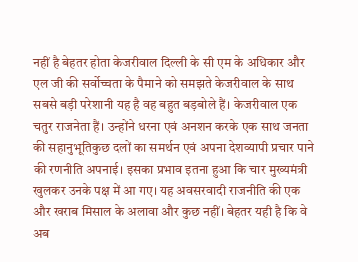नहीं है बेहतर होता केजरीवाल दिल्ली के सी एम के अधिकार और एल जी की सर्वोच्चता के पैमाने को समझते केजरीवाल के साथ सबसे बड़ी परेशानी यह है वह बहुत बड़बोले हैं। केजरीवाल एक चतुर राजनेता हैं। उन्होंने धरना एवं अनशन करके एक साथ जनता की सहानुभूतिकुछ दलों का समर्थन एवं अपना देशव्यापी प्रचार पाने की रणनीति अपनाई। इसका प्रभाव इतना हुआ कि चार मुख्यमंत्री खुलकर उनके पक्ष में आ गए। यह अवसरवादी राजनीति की एक और खराब मिसाल के अलावा और कुछ नहीं। बेहतर यही है कि वे अब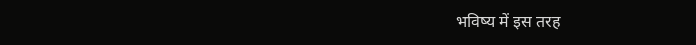भविष्य में इस तरह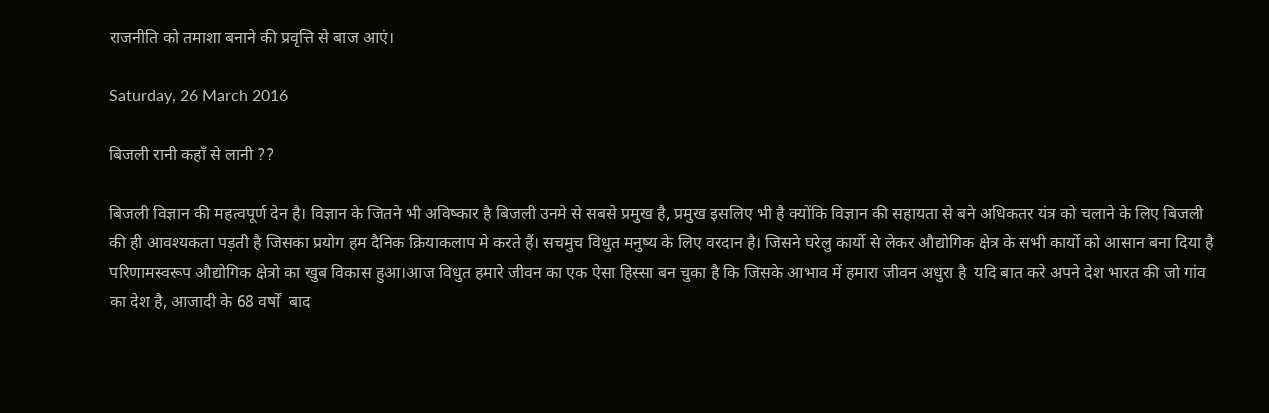राजनीति को तमाशा बनाने की प्रवृत्ति से बाज आएं।

Saturday, 26 March 2016

बिजली रानी कहाँ से लानी ??

बिजली विज्ञान की महत्वपूर्ण देन है। विज्ञान के जितने भी अविष्कार है बिजली उनमे से सबसे प्रमुख है, प्रमुख इसलिए भी है क्योंकि विज्ञान की सहायता से बने अधिकतर यंत्र को चलाने के लिए बिजली की ही आवश्यकता पड़ती है जिसका प्रयोग हम दैनिक क्रियाकलाप मे करते हैं। सचमुच विधुत मनुष्य के लिए वरदान है। जिसने घरेलु कार्यो से लेकर औद्योगिक क्षेत्र के सभी कार्यो को आसान बना दिया है परिणामस्वरूप औद्योगिक क्षेत्रो का खुब विकास हुआ।आज विधुत हमारे जीवन का एक ऐसा हिस्सा बन चुका है कि जिसके आभाव में हमारा जीवन अधुरा है  यदि बात करे अपने देश भारत की जो गांव का देश है, आजादी के 68 वर्षों  बाद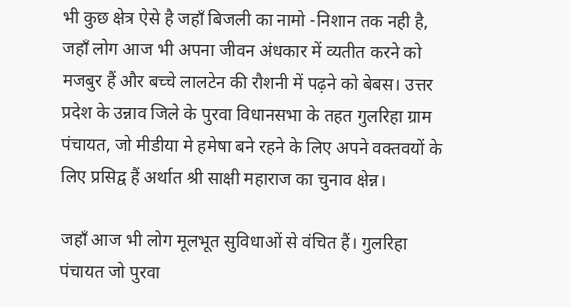भी कुछ क्षेत्र ऐसे है जहाँ बिजली का नामो -निशान तक नही है, जहाँ लोग आज भी अपना जीवन अंधकार में व्यतीत करने को मजबुर हैं और बच्चे लालटेन की रौशनी में पढ़ने को बेबस। उत्तर प्रदेश के उन्नाव जिले के पुरवा विधानसभा के तहत गुलरिहा ग्राम पंचायत, जो मीडीया मे हमेषा बने रहने के लिए अपने वक्तवयों के लिए प्रसिद्व हैं अर्थात श्री साक्षी महाराज का चुनाव क्षेन्न।

जहाँ आज भी लोग मूलभूत सुविधाओं से वंचित हैं। गुलरिहा पंचायत जो पुरवा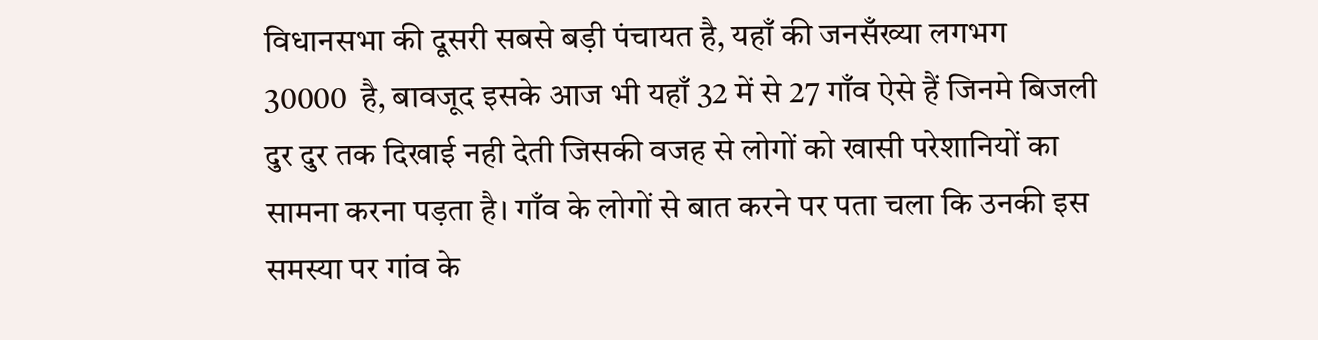विधानसभा की दूसरी सबसे बड़ी पंचायत है, यहाँ की जनसँख्या लगभग 30000  है, बावजूद इसके आज भी यहाँ 32 में से 27 गाँव ऐसे हैं जिनमे बिजली दुर दुर तक दिखाई नही देती जिसकी वजह से लोगों को खासी परेशानियों का सामना करना पड़ता है। गाँव के लोगों से बात करने पर पता चला कि उनकी इस समस्या पर गांव के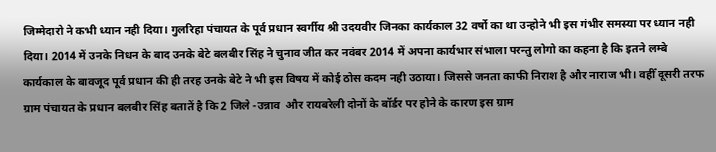जिम्मेदारो ने कभी ध्यान नही दिया। गुलरिहा पंचायत के पूर्व प्रधान स्वर्गीय श्री उदयवीर जिनका कार्यकाल 32 वर्षो का था उन्होने भी इस गंभीर समस्या पर ध्यान नही दिया। 2014 में उनके निधन के बाद उनके बेटे बलबीर सिंह ने चुनाव जीत कर नवंबर 2014 में अपना कार्यभार संभाला परन्तु लोगो का कहना है कि इतने लम्बे कार्यकाल के बावजूद पूर्व प्रधान की ही तरह उनके बेटे ने भी इस विषय में कोई ठोस कदम नही उठाया। जिससे जनता काफी निराश है और नाराज भी। वहीँ दूसरी तरफ ग्राम पंचायत के प्रधान बलबीर सिंह बतातें है कि 2 जिले -उन्नाव  और रायबरेली दोनों के बॉर्डर पर होने के कारण इस ग्राम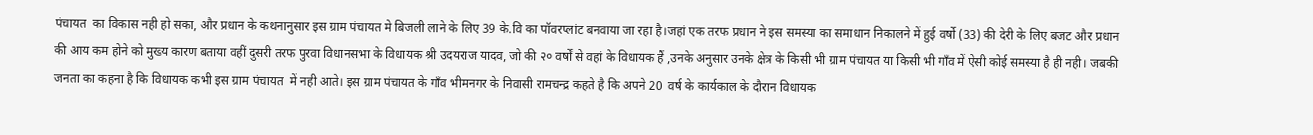पंचायत  का विकास नही हो सका, और प्रधान के कथनानुसार इस ग्राम पंचायत मे बिजली लाने के लिए 39 के.वि का पॉवरप्लांट बनवाया जा रहा है।जहां एक तरफ प्रधान ने इस समस्या का समाधान निकालने में हुई वर्षो (33) की देरी के लिए बजट और प्रधान की आय कम होने को मुख्य कारण बताया वहीं दुसरी तरफ पुरवा विधानसभा के विधायक श्री उदयराज यादव, जो की २० वर्षों से वहां के विधायक हैं ,उनके अनुसार उनके क्षेत्र के किसी भी ग्राम पंचायत या किसी भी गाँव में ऐसी कोई समस्या है ही नही। जबकी जनता का कहना है कि विधायक कभी इस ग्राम पंचायत  में नही आते। इस ग्राम पंचायत के गाँव भीमनगर के निवासी रामचन्द्र कहते है कि अपने 20  वर्ष के कार्यकाल के दौरान विधायक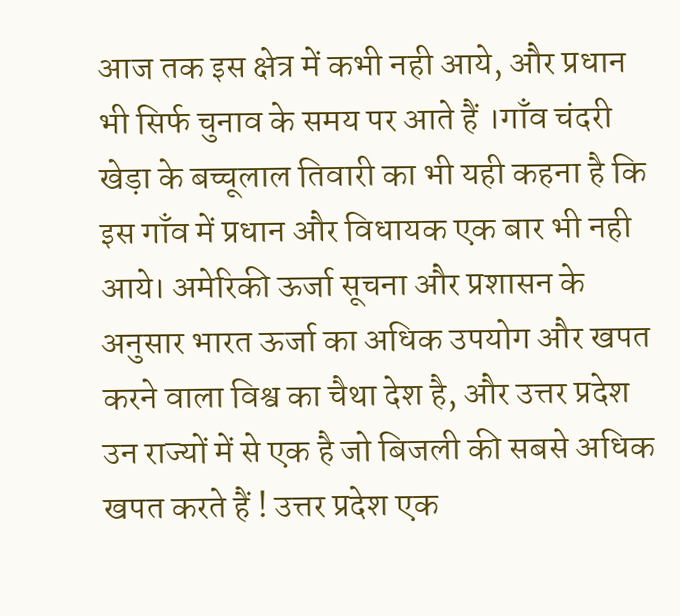आज तक इस क्षेत्र में कभी नही आये, और प्रधान भी सिर्फ चुनाव के समय पर आते हैं ।गाँव चंदरी खेड़ा के बच्चूलाल तिवारी का भी यही कहना है कि इस गाँव में प्रधान और विधायक एक बार भी नही आये। अमेरिकी ऊर्जा सूचना और प्रशासन के अनुसार भारत ऊर्जा का अधिक उपयोग और खपत करने वाला विश्व का चैथा देश है, और उत्तर प्रदेश उन राज्यों में से एक है जो बिजली की सबसे अधिक खपत करते हैं ! उत्तर प्रदेश एक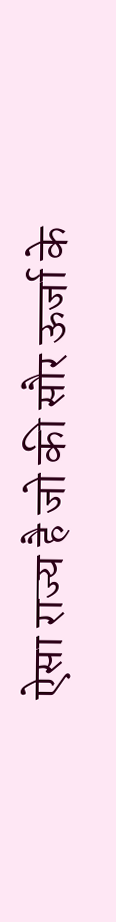ऐसा राज्य है जो की सौर ऊर्जा के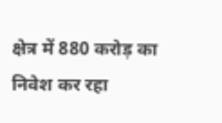क्षेत्र में 880 करोड़ का  निवेश कर रहा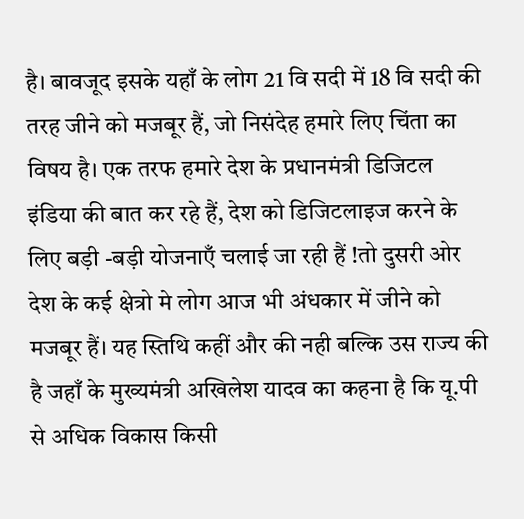है। बावजूद इसके यहाँ के लोग 21 वि सदी में 18 वि सदी की तरह जीने को मजबूर हैं, जो निसंदेह हमारे लिए चिंता का विषय है। एक तरफ हमारे देश के प्रधानमंत्री डिजिटल इंडिया की बात कर रहे हैं, देश को डिजिटलाइज करने के लिए बड़ी -बड़ी योजनाएँ चलाई जा रही हैं !तो दुसरी ओर देश के कई क्षेत्रो मे लोग आज भी अंधकार में जीने को मजबूर हैं। यह स्तिथि कहीं और की नही बल्कि उस राज्य की है जहाँ के मुख्यमंत्री अखिलेश यादव का कहना है कि यू.पी से अधिक विकास किसी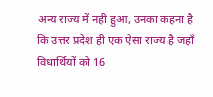अन्य राज्य में नही हुआ, उनका कहना है कि उत्तर प्रदेश ही एक ऐसा राज्य है जहाँ विधार्थियों को 16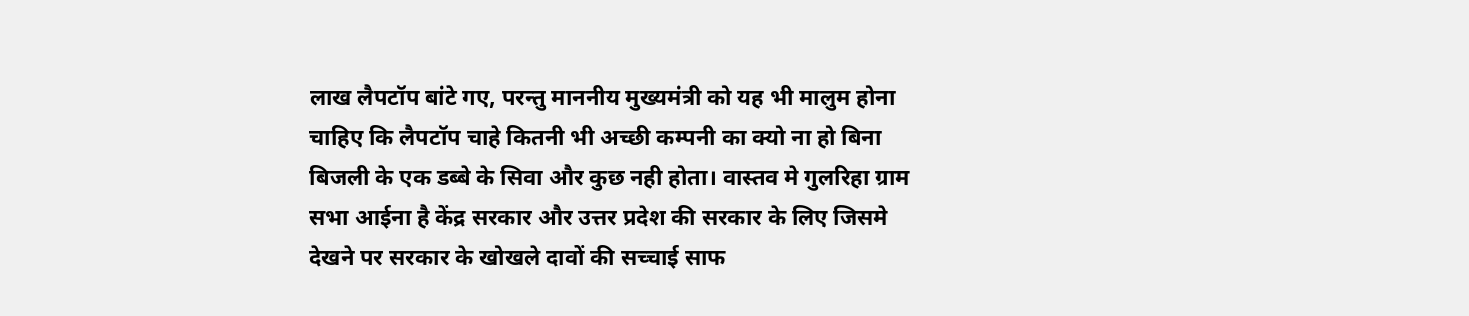लाख लैपटॉप बांटे गए, परन्तु माननीय मुख्यमंत्री को यह भी मालुम होना चाहिए कि लैपटॉप चाहे कितनी भी अच्छी कम्पनी का क्यो ना हो बिना बिजली के एक डब्बे के सिवा और कुछ नही होता। वास्तव मे गुलरिहा ग्राम सभा आईना है केंद्र सरकार और उत्तर प्रदेश की सरकार के लिए जिसमे देखने पर सरकार के खोखले दावों की सच्चाई साफ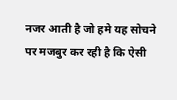नजर आती है जो हमे यह सोचने पर मजबुर कर रही है कि ऐसी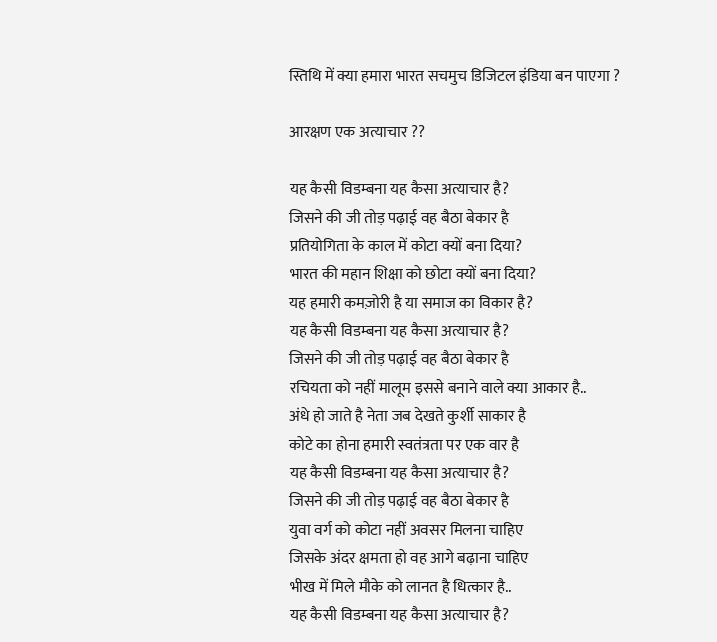स्तिथि में क्या हमारा भारत सचमुच डिजिटल इंडिया बन पाएगा ?

आरक्षण एक अत्याचार ??

यह कैसी विडम्बना यह कैसा अत्याचार है?
जिसने की जी तोड़ पढ़ाई वह बैठा बेकार है
प्रतियोगिता के काल में कोटा क्यों बना दिया?
भारत की महान शिक्षा को छोटा क्यों बना दिया?
यह हमारी कमज़ोरी है या समाज का विकार है?
यह कैसी विडम्बना यह कैसा अत्याचार है?
जिसने की जी तोड़ पढ़ाई वह बैठा बेकार है
रचियता को नहीं मालूम इससे बनाने वाले क्या आकार है..
अंधे हो जाते है नेता जब देखते कुर्शी साकार है
कोटे का होना हमारी स्वतंत्रता पर एक वार है
यह कैसी विडम्बना यह कैसा अत्याचार है?
जिसने की जी तोड़ पढ़ाई वह बैठा बेकार है
युवा वर्ग को कोटा नहीं अवसर मिलना चाहिए
जिसके अंदर क्षमता हो वह आगे बढ़ाना चाहिए
भीख में मिले मौके को लानत है धित्कार है..
यह कैसी विडम्बना यह कैसा अत्याचार है?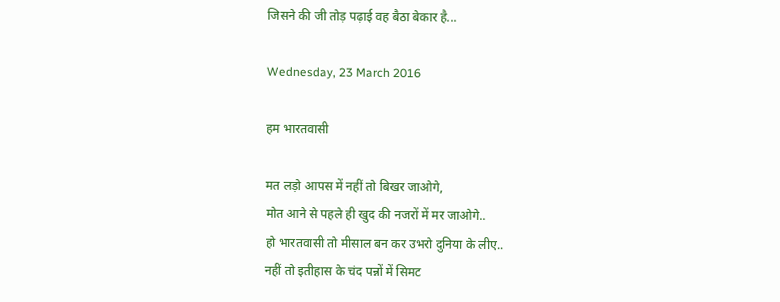जिसने की जी तोड़ पढ़ाई वह बैठा बेकार है...

Wednesday, 23 March 2016

हम भारतवासी

मत लड़ो आपस में नहीं तो बिखर जाओगे,
मोत आने से पहले ही खुद की नजरों में मर जाओगे..
हो भारतवासी तो मीसाल बन कर उभरो दुनिया के लीए..
नहीं तो इतीहास के चंद पन्नों में सिमट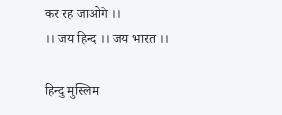कर रह जाओगे ।।
।। जय हिन्द ।। जय भारत ।।

हिन्दु मुस्लिम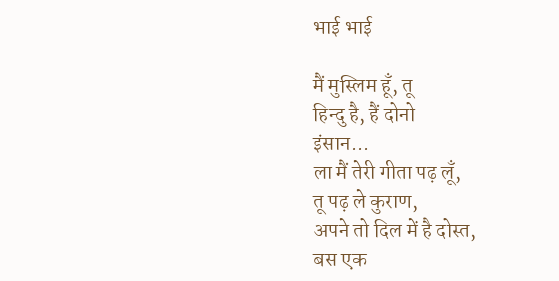भाई भाई

मैं मुस्लिम हूँ, तू
हिन्दु है, हैं दोनो
इंसान...
ला मैं तेरी गीता पढ़ लूँ,
तू पढ़ ले कुराण,
अपने तो दिल में है दोस्त,
बस एक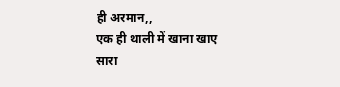ही अरमान,,
एक ही थाली में खाना खाए
सारा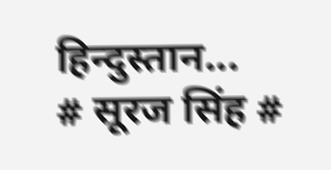हिन्दुस्तान...
# सूरज सिंह #